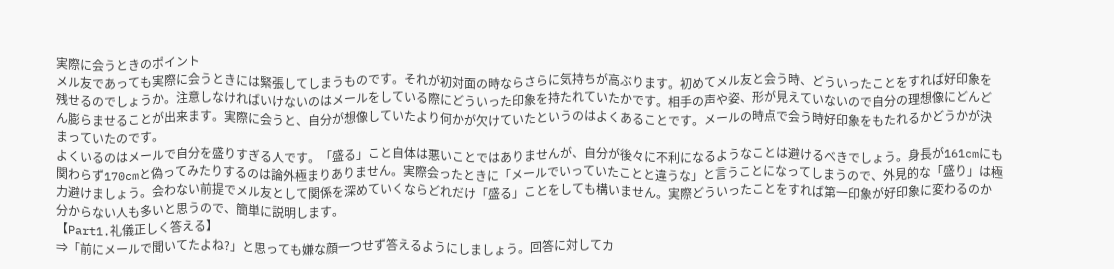実際に会うときのポイント
メル友であっても実際に会うときには緊張してしまうものです。それが初対面の時ならさらに気持ちが高ぶります。初めてメル友と会う時、どういったことをすれば好印象を残せるのでしょうか。注意しなければいけないのはメールをしている際にどういった印象を持たれていたかです。相手の声や姿、形が見えていないので自分の理想像にどんどん膨らませることが出来ます。実際に会うと、自分が想像していたより何かが欠けていたというのはよくあることです。メールの時点で会う時好印象をもたれるかどうかが決まっていたのです。
よくいるのはメールで自分を盛りすぎる人です。「盛る」こと自体は悪いことではありませんが、自分が後々に不利になるようなことは避けるべきでしょう。身長が161cmにも関わらず170cmと偽ってみたりするのは論外極まりありません。実際会ったときに「メールでいっていたことと違うな」と言うことになってしまうので、外見的な「盛り」は極力避けましょう。会わない前提でメル友として関係を深めていくならどれだけ「盛る」ことをしても構いません。実際どういったことをすれば第一印象が好印象に変わるのか分からない人も多いと思うので、簡単に説明します。
【Part1.礼儀正しく答える】
⇒「前にメールで聞いてたよね?」と思っても嫌な顔一つせず答えるようにしましょう。回答に対してカ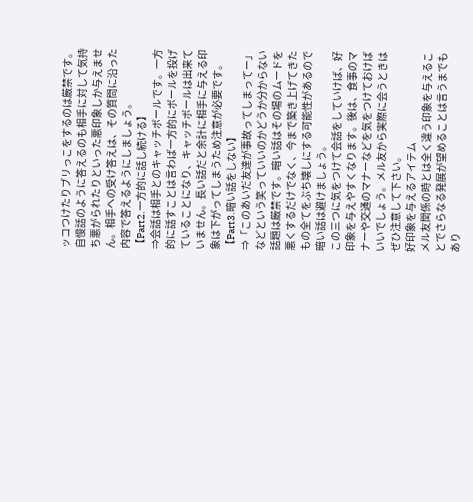ッコつけたりブリっこをするのは厳禁です。自慢話のように答えるのも相手に対して気持ち悪がられたりといった悪印象しか与えません。相手への受け答えは、その質問に沿った内容で答えるようにしましょう。
【Part2.一方的に話し続ける】
⇒会話は相手とのキャッチボールです。一方的に話すことは言わば一方的にボールを投げていることになり、キャッチボールは出来ていません。長い話だと余計に相手に与える印象は下がってしまうため注意が必要です。
【Part3.暗い話をしない】
⇒「このあいだ友達が事故ってしまってー」などという笑っていいのかどうか分からない話題は厳禁です。暗い話はその場のムードを悪くするだけでなく、今まで築き上げてきたもの全てをぶち壊しにする可能性があるので暗い話は避けましょう。
この三つに気をつけて会話をしていけば、好印象を与えやすくなります。後は、食事のマナーや交通のマナーなどを気をつけておけばいいでしょう。メル友から実際に会うときはぜひ注意して下さい。
好印象を与えるアイテム
メル友関係の時とは全く違う印象を与えることでさらなる発展が望めることは言うまでもあり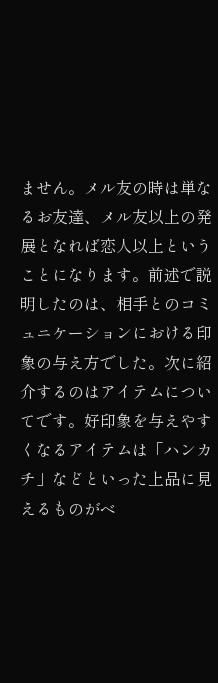ません。メル友の時は単なるお友達、メル友以上の発展となれば恋人以上ということになります。前述で説明したのは、相手とのコミュニケーションにおける印象の与え方でした。次に紹介するのはアイテムについてです。好印象を与えやすくなるアイテムは「ハンカチ」などといった上品に見えるものがベ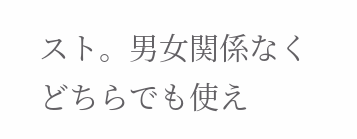スト。男女関係なくどちらでも使え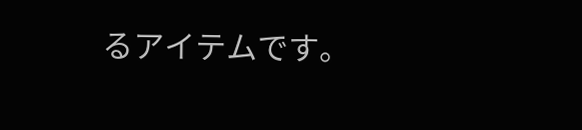るアイテムです。